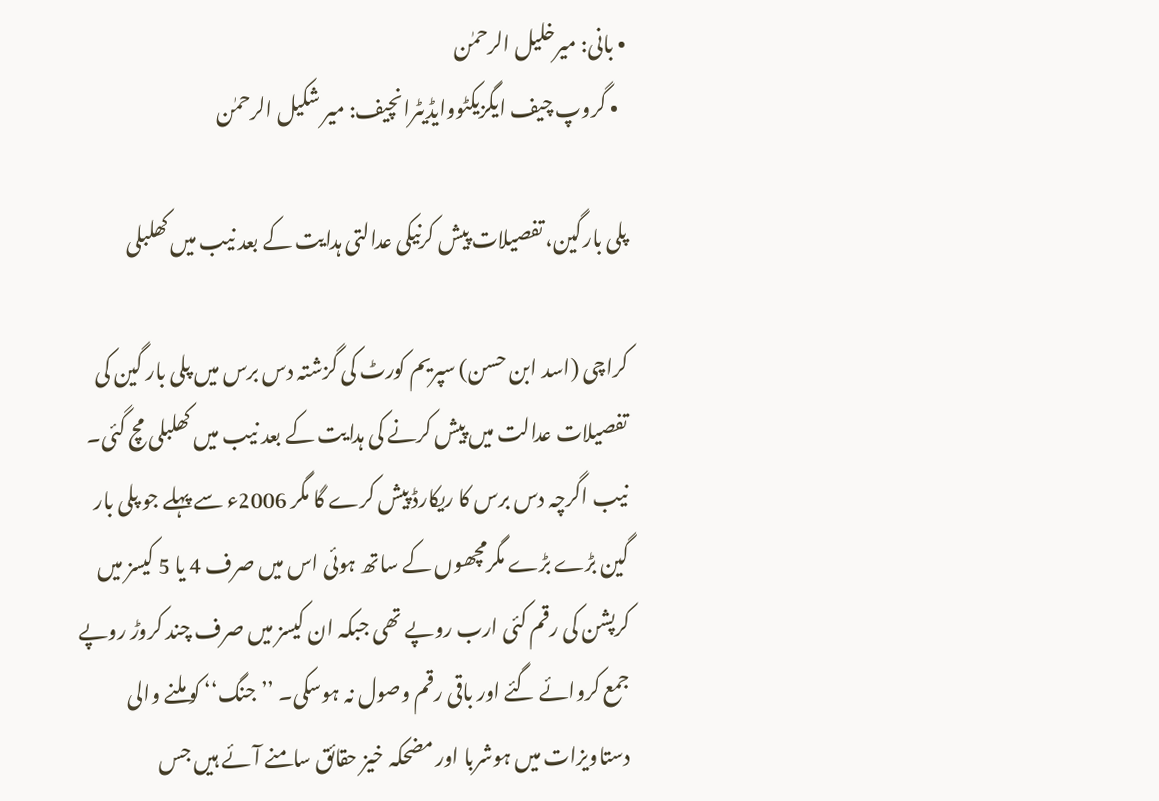• بانی: میرخلیل الرحمٰن
  • گروپ چیف ایگزیکٹووایڈیٹرانچیف: میر شکیل الرحمٰن

پلی بارگین، تفصیلات پیش کرنیکی عدالتی ہدایت کے بعد نیب میں کھلبلی

کراچی (اسد ابن حسن) سپریم کورٹ کی گزشتہ دس برس میں پلی بار گین کی تفصیلات عدالت میں پیش کرنے کی ہدایت کے بعد نیب میں کھلبلی مچ گئی۔ نیب اگرچہ دس برس کا ریکارڈ پیش کرے گا مگر 2006ء سے پہلے جو پلی بار گین بڑے بڑے مگرمچھوں کے ساتھ ہوئی اس میں صرف 4 یا 5 کیسز میں کرپشن کی رقم کئی ارب روپے تھی جبکہ ان کیسز میں صرف چند کروڑ روپے جمع کروائے گئے اور باقی رقم وصول نہ ہوسکی۔ ’’جنگ‘‘ کو ملنے والی دستاویزات میں ہوشربا اور مضحکہ خیز حقائق سامنے آئے ہیں جس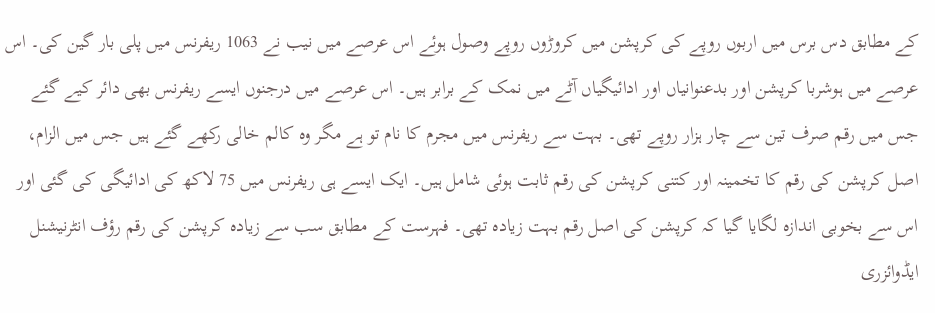کے مطابق دس برس میں اربوں روپے کی کرپشن میں کروڑوں روپے وصول ہوئے اس عرصے میں نیب نے 1063 ریفرنس میں پلی بار گین کی۔ اس عرصے میں ہوشربا کرپشن اور بدعنوانیاں اور ادائیگیاں آٹے میں نمک کے برابر ہیں۔ اس عرصے میں درجنوں ایسے ریفرنس بھی دائر کیے گئے جس میں رقم صرف تین سے چار ہزار روپے تھی۔ بہت سے ریفرنس میں مجرم کا نام تو ہے مگر وہ کالم خالی رکھے گئے ہیں جس میں الزام، اصل کرپشن کی رقم کا تخمینہ اور کتنی کرپشن کی رقم ثابت ہوئی شامل ہیں۔ ایک ایسے ہی ریفرنس میں 75 لاکھ کی ادائیگی کی گئی اور اس سے بخوبی اندازہ لگایا گیا کہ کرپشن کی اصل رقم بہت زیادہ تھی۔ فہرست کے مطابق سب سے زیادہ کرپشن کی رقم رؤف انٹرنیشنل ایڈوائزری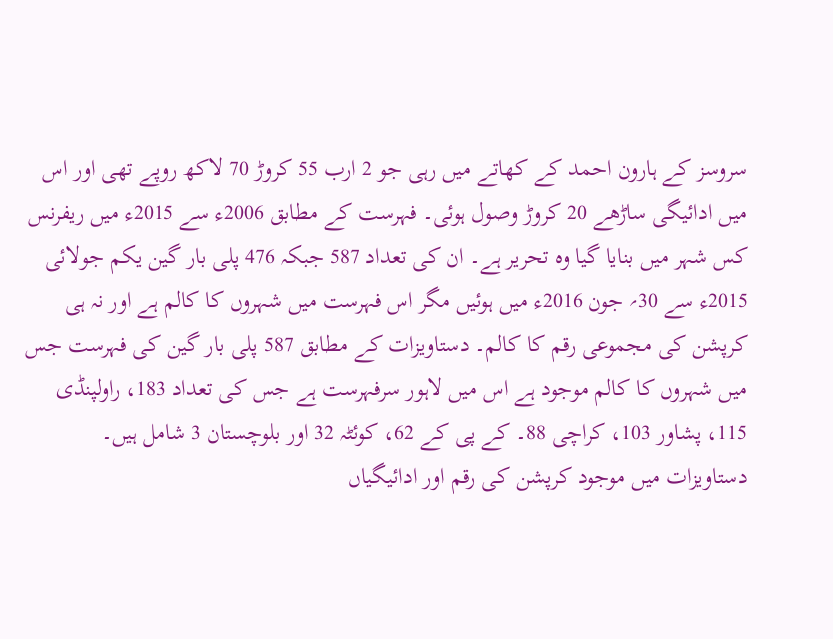سروسز کے ہارون احمد کے کھاتے میں رہی جو 2 ارب 55 کروڑ 70 لاکھ روپے تھی اور اس میں ادائیگی ساڑھے 20 کروڑ وصول ہوئی۔ فہرست کے مطابق 2006ء سے 2015ء میں ریفرنس کس شہر میں بنایا گیا وہ تحریر ہے۔ ان کی تعداد 587 جبکہ 476 پلی بار گین یکم جولائی 2015ء سے 30؍ جون 2016ء میں ہوئیں مگر اس فہرست میں شہروں کا کالم ہے اور نہ ہی کرپشن کی مجموعی رقم کا کالم۔ دستاویزات کے مطابق 587 پلی بار گین کی فہرست جس میں شہروں کا کالم موجود ہے اس میں لاہور سرفہرست ہے جس کی تعداد 183، راولپنڈی 115، پشاور 103، کراچی 88۔ کے پی کے 62، کوئٹہ 32 اور بلوچستان 3 شامل ہیں۔ دستاویزات میں موجود کرپشن کی رقم اور ادائیگیاں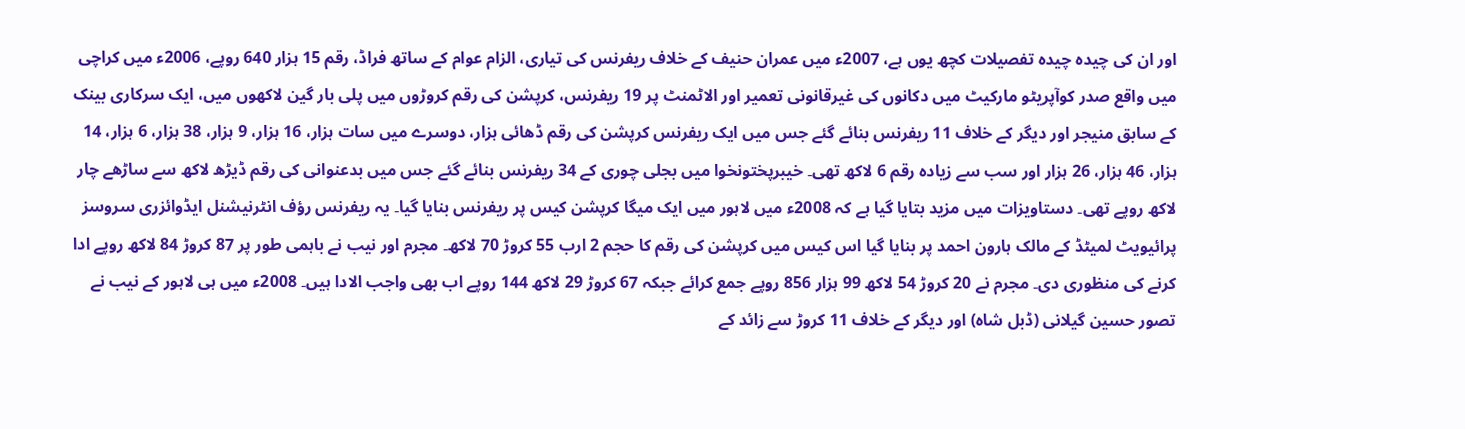اور ان کی چیدہ چیدہ تفصیلات کچھ یوں ہے، 2007ء میں عمران حنیف کے خلاف ریفرنس کی تیاری، الزام عوام کے ساتھ فراڈ، رقم 15 ہزار 640 روپے، 2006ء میں کراچی میں واقع صدر کوآپریٹو مارکیٹ میں دکانوں کی غیرقانونی تعمیر اور الاٹمنٹ پر 19 ریفرنس، کرپشن کی رقم کروڑوں میں پلی بار گین لاکھوں میں، ایک سرکاری بینک کے سابق منیجر اور دیگر کے خلاف 11 ریفرنس بنائے گئے جس میں ایک ریفرنس کرپشن کی رقم ڈھائی ہزار، دوسرے میں سات ہزار، 16 ہزار، 9 ہزار، 38 ہزار، 6 ہزار، 14 ہزار، 46 ہزار، 26 ہزار اور سب سے زیادہ رقم 6 لاکھ تھی۔ خیبرپختونخوا میں بجلی چوری کے 34 ریفرنس بنائے گئے جس میں بدعنوانی کی رقم ڈیڑھ لاکھ سے ساڑھے چار لاکھ روپے تھی۔ دستاویزات میں مزید بتایا گیا ہے کہ 2008ء میں لاہور میں ایک میگا کرپشن کیس پر ریفرنس بنایا گیا۔ یہ ریفرنس رؤف انٹرنیشنل ایڈوائزری سروسز پرائیویٹ لمیٹڈ کے مالک ہارون احمد پر بنایا گیا اس کیس میں کرپشن کی رقم کا حجم 2 ارب 55 کروڑ 70 لاکھ۔ مجرم اور نیب نے باہمی طور پر 87 کروڑ 84 لاکھ روپے ادا کرنے کی منظوری دی۔ مجرم نے 20 کروڑ 54 لاکھ 99 ہزار 856 روپے جمع کرائے جبکہ 67 کروڑ 29 لاکھ 144 روپے اب بھی واجب الادا ہیں۔ 2008ء میں ہی لاہور کے نیب نے تصور حسین گیلانی (ڈبل شاہ) اور دیگر کے خلاف 11 کروڑ سے زائد کے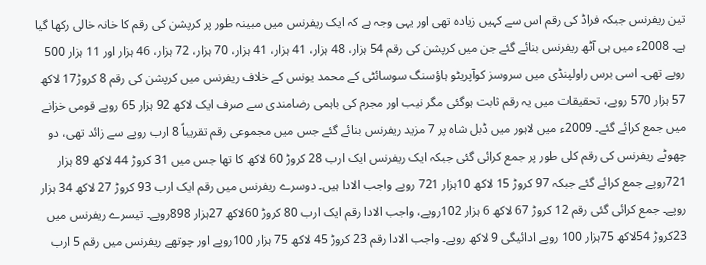تین ریفرنس جبکہ فراڈ کی رقم اس سے کہیں زیادہ تھی اور یہی وجہ ہے کہ ایک ریفرنس میں مبینہ طور پر کرپشن کی رقم کا خانہ خالی رکھا گیا ہے۔ 2008ء میں ہی آٹھ ریفرنس بنائے گئے جن میں کرپشن کی رقم 54 ہزار، 48 ہزار، 41 ہزار، 41 ہزار، 70 ہزار، 72 ہزار، 46 ہزار اور 11 ہزار 500 روپے تھی۔ اسی برس راولپنڈی میں سروسز کوآپریٹو ہاؤسنگ سوسائٹی کے محمد یونس کے خلاف ریفرنس میں کرپشن کی رقم 8 کروڑ17 لاکھ 57 ہزار 570 روپے، تحقیقات میں یہ رقم ثابت ہوگئی مگر نیب اور مجرم کی باہمی رضامندی سے صرف ایک لاکھ 92 ہزار 65 روپے قومی خزانے میں جمع کرائے گئے۔ 2009ء میں لاہور میں ڈبل شاہ پر 7 مزید ریفرنس بنائے گئے جس میں مجموعی رقم تقریباً 8 ارب روپے سے زائد تھی، دو چھوٹے ریفرنس کی رقم کلی طور پر جمع کرائی گئی جبکہ ایک ریفرنس ایک ارب 28 کروڑ 60 لاکھ کا تھا جس میں 31 کروڑ 44 لاکھ 89 ہزار 721روپے جمع کرائے گئے جبکہ 97 کروڑ 15 لاکھ 10ہزار 721 روپے واجب الادا ہیں۔ دوسرے ریفرنس میں رقم ایک ارب 93 کروڑ 27 لاکھ 34 ہزار روپے۔ جمع کرائی گئی رقم 12 کروڑ 67 لاکھ 6 ہزار 102روپے، واجب الادا رقم ایک ارب 80 کروڑ 60لاکھ 27ہزار 898روپے۔ تیسرے ریفرنس میں 23کروڑ 54لاکھ 75ہزار 100 روپے ادائیگی 9 لاکھ روپے۔ واجب الادا رقم 23 کروڑ 45 لاکھ 75 ہزار 100روپے اور چوتھے ریفرنس میں رقم 5 ارب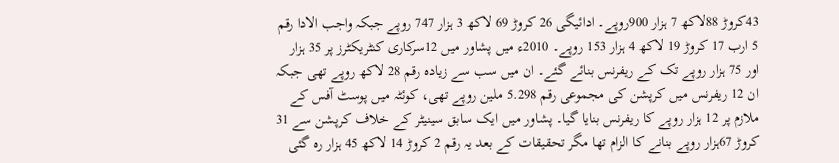43کروڑ 88لاکھ 7 ہزار 900روپے۔ ادائیگی 26 کروڑ 69 لاکھ 3 ہزار 747 روپے جبکہ واجب الادا رقم 5 ارب 17 کروڑ 19 لاکھ 4 ہزار 153 روپے۔ 2010ء میں پشاور میں 12سرکاری کنٹریکٹرز پر 35 ہزار اور 75 ہزار روپے تک کے ریفرنس بنائے گئے۔ ان میں سب سے زیادہ رقم 28 لاکھ روپے تھی جبکہ ان 12 ریفرنس میں کرپشن کی مجموعی رقم 5.298 ملین روپے تھی، کوئٹہ میں پوسٹ آفس کے ملازم پر 12 ہزار روپے کا ریفرنس بنایا گیا۔ پشاور میں ایک سابق سینیٹر کے خلاف کرپشن سے 31 کروڑ 67ہزار روپے بنانے کا الزام تھا مگر تحقیقات کے بعد یہ رقم 2 کروڑ 14 لاکھ 45 ہزار رہ گئی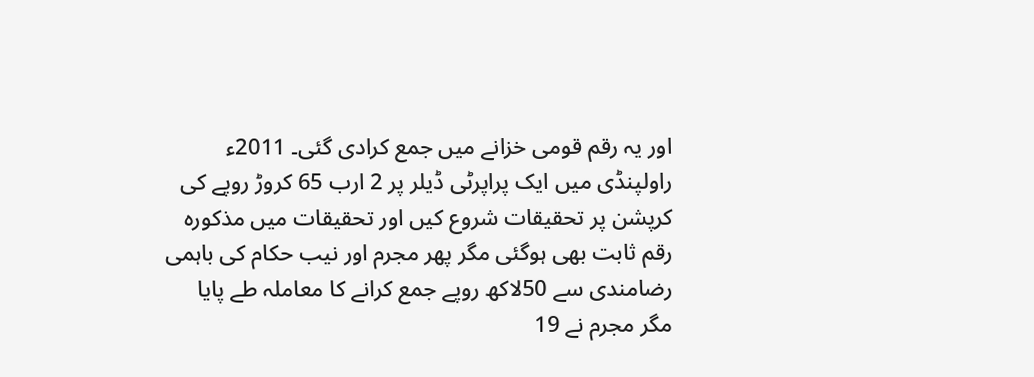اور یہ رقم قومی خزانے میں جمع کرادی گئی۔ 2011ء راولپنڈی میں ایک پراپرٹی ڈیلر پر 2 ارب 65 کروڑ روپے کی کرپشن پر تحقیقات شروع کیں اور تحقیقات میں مذکورہ رقم ثابت بھی ہوگئی مگر پھر مجرم اور نیب حکام کی باہمی رضامندی سے 50لاکھ روپے جمع کرانے کا معاملہ طے پایا مگر مجرم نے 19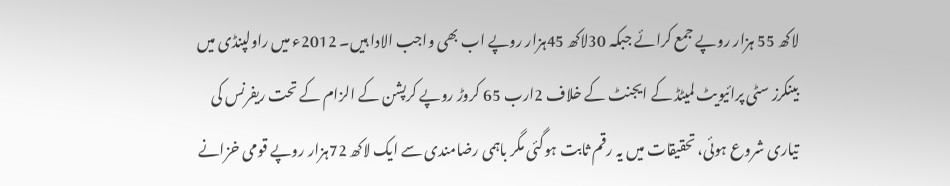لاکھ 55 ہزار روپے جمع کرائے جبکہ 30لاکھ 45ہزار روپے اب بھی واجب الادا ہیں۔ 2012ء میں راولپنڈی میں بینکرز سٹی پرائیویٹ لمیٹڈ کے ایجنٹ کے خلاف 2ارب 65 کروڑ روپے کرپشن کے الزام کے تحت ریفرنس کی تیاری شروع ہوئی، تحقیقات میں یہ رقم ثابت ہوگئی مگر باہمی رضامندی سے ایک لاکھ 72ہزار روپے قومی خزانے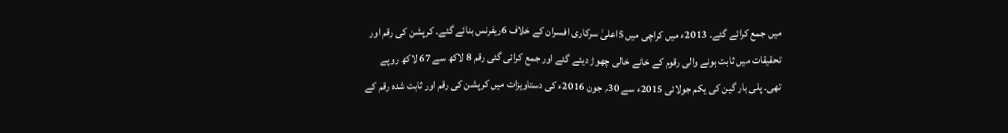میں جمع کرائے گئے۔ 2013ء میں کراچی میں 5اعلیٰ سرکاری افسران کے خلاف 6ریفرنس بنائے گئے۔ کرپشن کی رقم اور تحقیقات میں ثابت ہونے والی رقوم کے خانے خالی چھوڑ دیئے گئے اور جمع کرائی گئی رقم 8 لاکھ سے 67 لاکھ روپے تھی۔ پلی بار گین کی یکم جولائی 2015ء سے 30؍ جون 2016ء کی دستاویزات میں کرپشن کی رقم اور ثابت شدہ رقم کے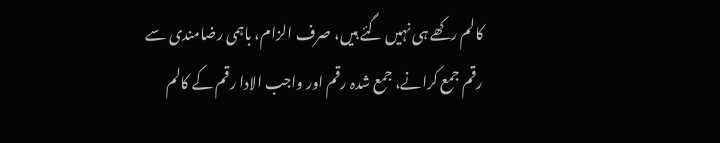کالم رکھے ہی نہیں گئے ہیں، صرف الزام، باہمی رضامندی سے رقم جمع کرانے، جمع شدہ رقم اور واجب الادا رقم کے کالم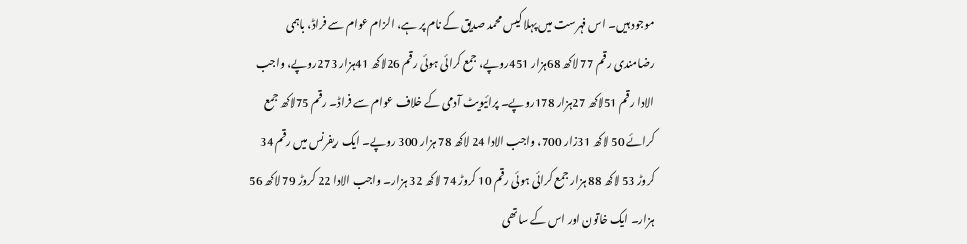موجود ہیں۔ اس فہرست میں پہلا کیس محمد صدیق کے نام پر ہے، الزام عوام سے فراڈ، باہمی رضامندی رقم 77 لاکھ 68ہزار 451روپے، جمع کرائی ہوئی رقم 26لاکھ 41ہزار 273روپے، واجب الادا رقم 51لاکھ 27ہزار 178روپے۔ پرائیویٹ آدمی کے خلاف عوام سے فراڈ۔ رقم 75لاکھ جمع کرائے 50 لاکھ 31زار 700، واجب الادا 24 لاکھ 78 ہزار 300 روپے۔ ایک ریفرنس میں رقم 34 کروڑ 53 لاکھ 88 ہزار جمع کرائی ہوئی رقم 10 کروڑ 74 لاکھ 32 ہزار۔ واجب الادا 22 کروڑ 79 لاکھ 56 ہزار۔ ایک خاتون اور اس کے ساتھی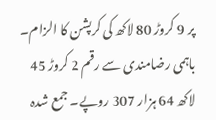پر 9 کروڑ 80 لاکھ کی کرپشن کا الزام۔ باہمی رضامندی سے رقم 2 کروڑ 45 لاکھ 64 ہزار 307 روپے۔ جمع شدہ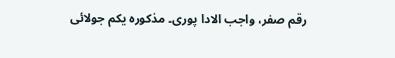رقم صفر، واجب الادا پوری۔ مذکورہ یکم جولائی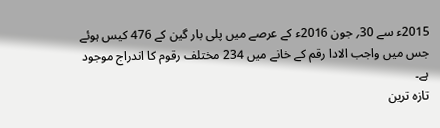2015ء سے 30؍ جون 2016ء کے عرصے میں پلی بار گین کے 476 کیس ہوئے جس میں واجب الادا رقم کے خانے میں 234 مختلف رقوم کا اندراج موجود ہے۔
تازہ ترین